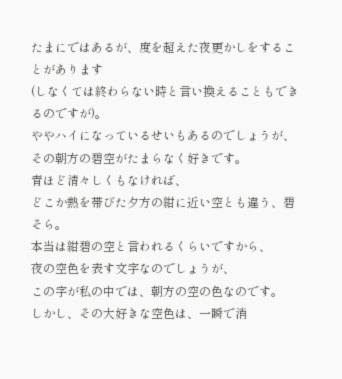たまにではあるが、度を超えた夜更かしをすることがあります
(しなくては終わらない時と言い換えることもできるのですが)。
ややハイになっているせいもあるのでしょうが、
その朝方の碧空がたまらなく好きです。
青ほど清々しくもなければ、
どこか熱を帯びた夕方の紺に近い空とも違う、碧そら。
本当は紺碧の空と言われるくらいですから、
夜の空色を表す文字なのでしょうが、
この字が私の中では、朝方の空の色なのです。
しかし、その大好きな空色は、一瞬で消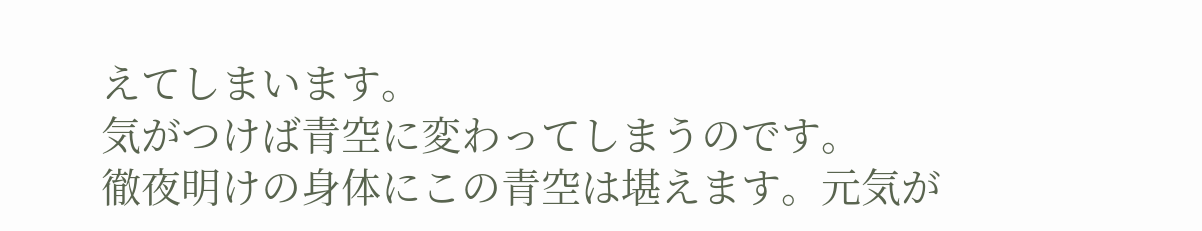えてしまいます。
気がつけば青空に変わってしまうのです。
徹夜明けの身体にこの青空は堪えます。元気が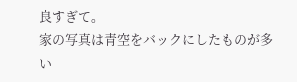良すぎて。
家の写真は青空をバックにしたものが多い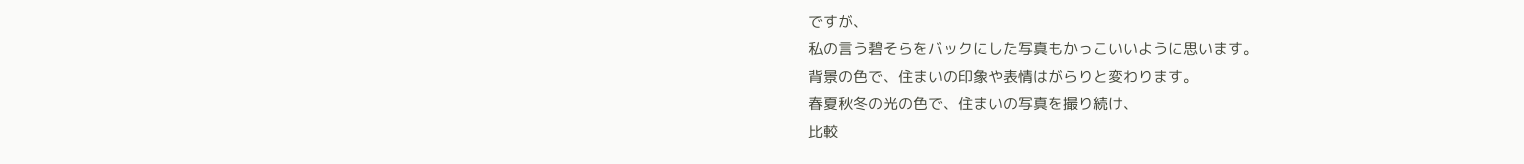ですが、
私の言う碧そらをバックにした写真もかっこいいように思います。
背景の色で、住まいの印象や表情はがらりと変わります。
春夏秋冬の光の色で、住まいの写真を撮り続け、
比較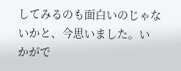してみるのも面白いのじゃないかと、今思いました。い
かがで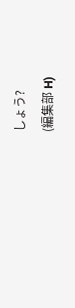しょう?
(編集部 H)